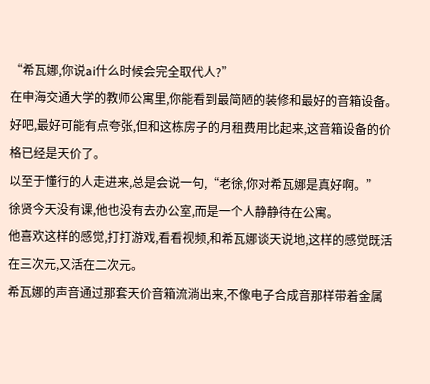“希瓦娜,你说ai什么时候会完全取代人?”
在申海交通大学的教师公寓里,你能看到最简陋的装修和最好的音箱设备。
好吧,最好可能有点夸张,但和这栋房子的月租费用比起来,这音箱设备的价格已经是天价了。
以至于懂行的人走进来,总是会说一句,“老徐,你对希瓦娜是真好啊。”
徐贤今天没有课,他也没有去办公室,而是一个人静静待在公寓。
他喜欢这样的感觉,打打游戏,看看视频,和希瓦娜谈天说地,这样的感觉既活在三次元,又活在二次元。
希瓦娜的声音通过那套天价音箱流淌出来,不像电子合成音那样带着金属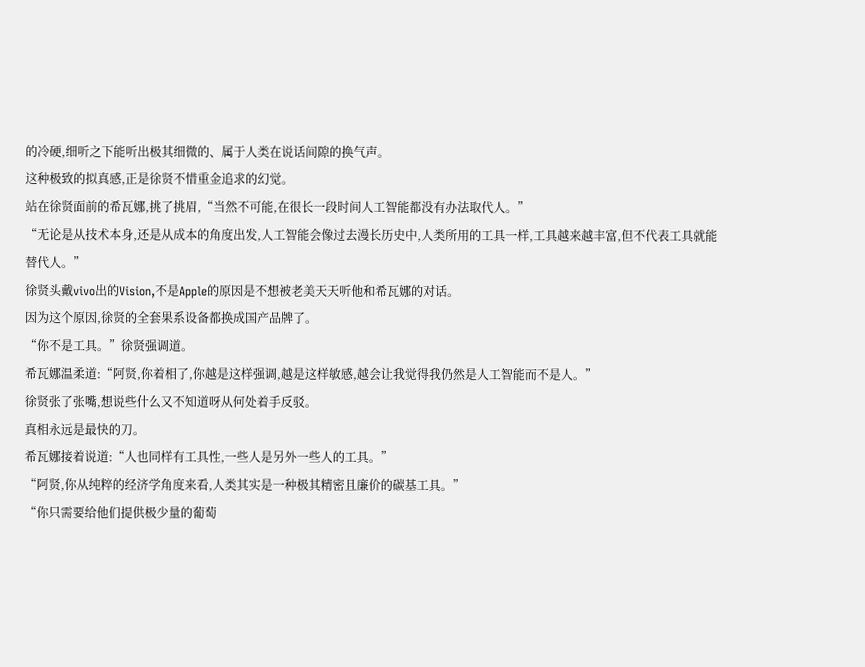的冷硬,细听之下能听出极其细微的、属于人类在说话间隙的换气声。
这种极致的拟真感,正是徐贤不惜重金追求的幻觉。
站在徐贤面前的希瓦娜,挑了挑眉,“当然不可能,在很长一段时间人工智能都没有办法取代人。”
“无论是从技术本身,还是从成本的角度出发,人工智能会像过去漫长历史中,人类所用的工具一样,工具越来越丰富,但不代表工具就能替代人。”
徐贤头戴vivo出的Vision,不是Apple的原因是不想被老美天天听他和希瓦娜的对话。
因为这个原因,徐贤的全套果系设备都换成国产品牌了。
“你不是工具。”徐贤强调道。
希瓦娜温柔道:“阿贤,你着相了,你越是这样强调,越是这样敏感,越会让我觉得我仍然是人工智能而不是人。”
徐贤张了张嘴,想说些什么又不知道呀从何处着手反驳。
真相永远是最快的刀。
希瓦娜接着说道:“人也同样有工具性,一些人是另外一些人的工具。”
“阿贤,你从纯粹的经济学角度来看,人类其实是一种极其精密且廉价的碳基工具。”
“你只需要给他们提供极少量的葡萄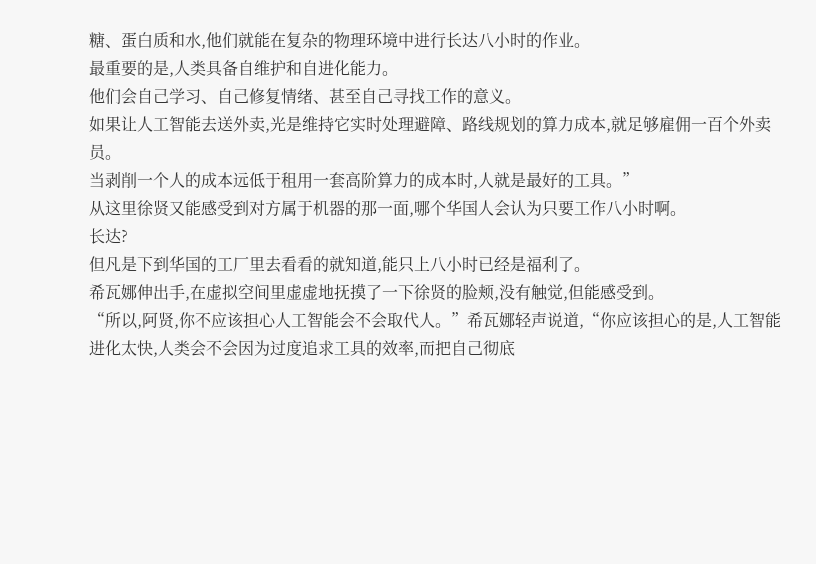糖、蛋白质和水,他们就能在复杂的物理环境中进行长达八小时的作业。
最重要的是,人类具备自维护和自进化能力。
他们会自己学习、自己修复情绪、甚至自己寻找工作的意义。
如果让人工智能去送外卖,光是维持它实时处理避障、路线规划的算力成本,就足够雇佣一百个外卖员。
当剥削一个人的成本远低于租用一套高阶算力的成本时,人就是最好的工具。”
从这里徐贤又能感受到对方属于机器的那一面,哪个华国人会认为只要工作八小时啊。
长达?
但凡是下到华国的工厂里去看看的就知道,能只上八小时已经是福利了。
希瓦娜伸出手,在虚拟空间里虚虚地抚摸了一下徐贤的脸颊,没有触觉,但能感受到。
“所以,阿贤,你不应该担心人工智能会不会取代人。”希瓦娜轻声说道,“你应该担心的是,人工智能进化太快,人类会不会因为过度追求工具的效率,而把自己彻底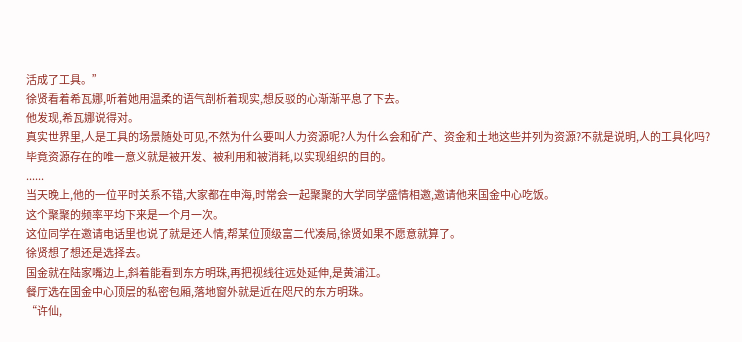活成了工具。”
徐贤看着希瓦娜,听着她用温柔的语气剖析着现实,想反驳的心渐渐平息了下去。
他发现,希瓦娜说得对。
真实世界里,人是工具的场景随处可见,不然为什么要叫人力资源呢?人为什么会和矿产、资金和土地这些并列为资源?不就是说明,人的工具化吗?
毕竟资源存在的唯一意义就是被开发、被利用和被消耗,以实现组织的目的。
......
当天晚上,他的一位平时关系不错,大家都在申海,时常会一起聚聚的大学同学盛情相邀,邀请他来国金中心吃饭。
这个聚聚的频率平均下来是一个月一次。
这位同学在邀请电话里也说了就是还人情,帮某位顶级富二代凑局,徐贤如果不愿意就算了。
徐贤想了想还是选择去。
国金就在陆家嘴边上,斜着能看到东方明珠,再把视线往远处延伸,是黄浦江。
餐厅选在国金中心顶层的私密包厢,落地窗外就是近在咫尺的东方明珠。
“许仙,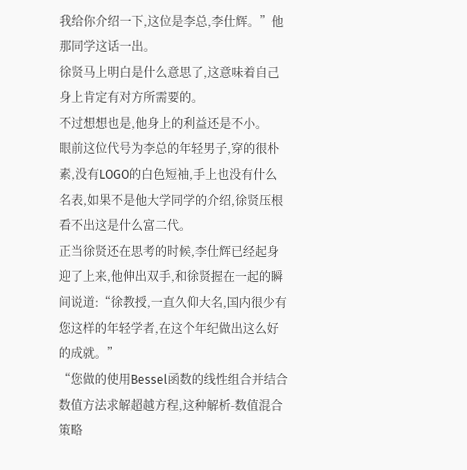我给你介绍一下,这位是李总,李仕辉。”他那同学这话一出。
徐贤马上明白是什么意思了,这意味着自己身上肯定有对方所需要的。
不过想想也是,他身上的利益还是不小。
眼前这位代号为李总的年轻男子,穿的很朴素,没有LOGO的白色短袖,手上也没有什么名表,如果不是他大学同学的介绍,徐贤压根看不出这是什么富二代。
正当徐贤还在思考的时候,李仕辉已经起身迎了上来,他伸出双手,和徐贤握在一起的瞬间说道:“徐教授,一直久仰大名,国内很少有您这样的年轻学者,在这个年纪做出这么好的成就。”
“您做的使用Bessel函数的线性组合并结合数值方法求解超越方程,这种解析-数值混合策略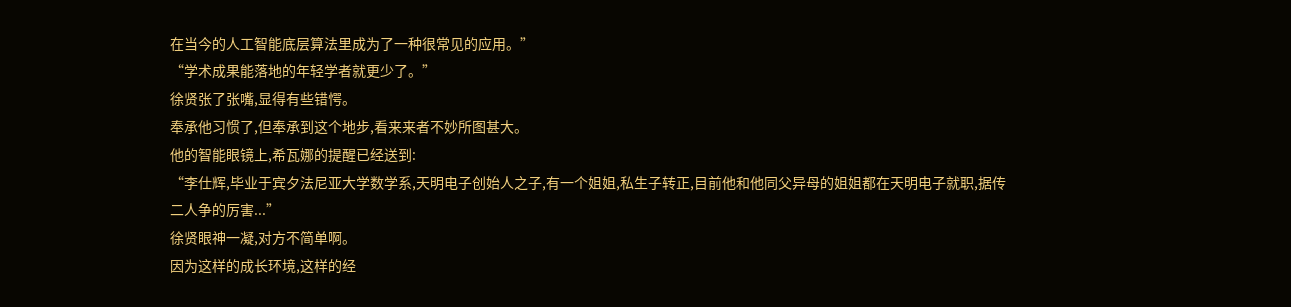在当今的人工智能底层算法里成为了一种很常见的应用。”
“学术成果能落地的年轻学者就更少了。”
徐贤张了张嘴,显得有些错愕。
奉承他习惯了,但奉承到这个地步,看来来者不妙所图甚大。
他的智能眼镜上,希瓦娜的提醒已经送到:
“李仕辉,毕业于宾夕法尼亚大学数学系,天明电子创始人之子,有一个姐姐,私生子转正,目前他和他同父异母的姐姐都在天明电子就职,据传二人争的厉害...”
徐贤眼神一凝,对方不简单啊。
因为这样的成长环境,这样的经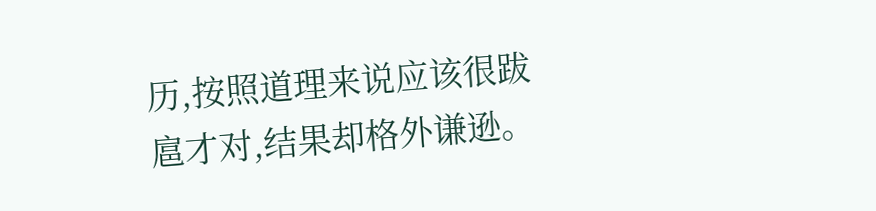历,按照道理来说应该很跋扈才对,结果却格外谦逊。